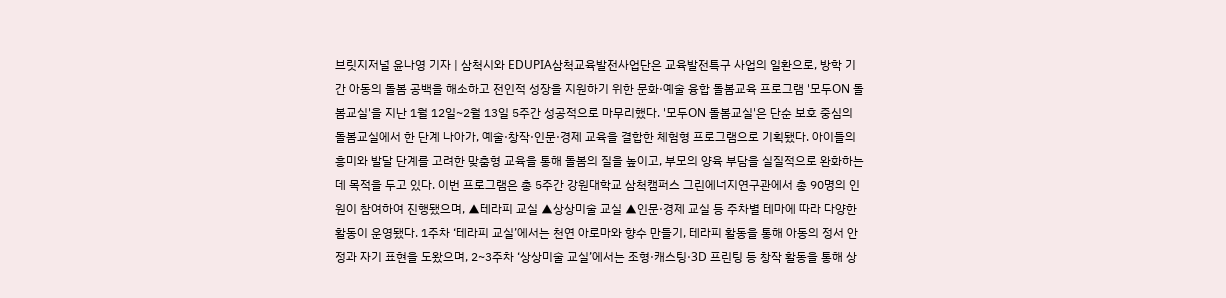브릿지저널 윤나영 기자 | 삼척시와 EDUPIA삼척교육발전사업단은 교육발전특구 사업의 일환으로, 방학 기간 아동의 돌봄 공백을 해소하고 전인적 성장을 지원하기 위한 문화·예술 융합 돌봄교육 프로그램 '모두ON 돌봄교실'을 지난 1월 12일~2월 13일 5주간 성공적으로 마무리했다. '모두ON 돌봄교실'은 단순 보호 중심의 돌봄교실에서 한 단계 나아가, 예술·창작·인문·경제 교육을 결합한 체험형 프로그램으로 기획됐다. 아이들의 흥미와 발달 단계를 고려한 맞춤형 교육을 통해 돌봄의 질을 높이고, 부모의 양육 부담을 실질적으로 완화하는 데 목적을 두고 있다. 이번 프로그램은 총 5주간 강원대학교 삼척캠퍼스 그린에너지연구관에서 총 90명의 인원이 참여하여 진행됐으며, ▲테라피 교실 ▲상상미술 교실 ▲인문·경제 교실 등 주차별 테마에 따라 다양한 활동이 운영됐다. 1주차 ‘테라피 교실’에서는 천연 아로마와 향수 만들기, 테라피 활동을 통해 아동의 정서 안정과 자기 표현을 도왔으며, 2~3주차 ‘상상미술 교실’에서는 조형·캐스팅·3D 프린팅 등 창작 활동을 통해 상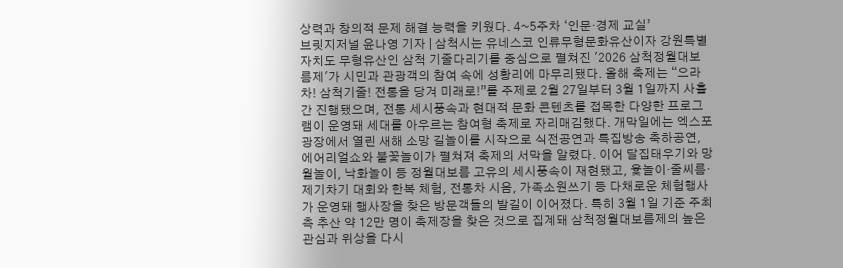상력과 창의적 문제 해결 능력을 키웠다. 4~5주차 ‘인문·경제 교실’
브릿지저널 윤나영 기자 | 삼척시는 유네스코 인류무형문화유산이자 강원특별자치도 무형유산인 삼척 기줄다리기를 중심으로 펼쳐진 '2026 삼척정월대보름제'가 시민과 관광객의 참여 속에 성황리에 마무리됐다. 올해 축제는 “으라차! 삼척기줄! 전통을 당겨 미래로!”를 주제로 2월 27일부터 3월 1일까지 사흘간 진행됐으며, 전통 세시풍속과 현대적 문화 콘텐츠를 접목한 다양한 프로그램이 운영돼 세대를 아우르는 참여형 축제로 자리매김했다. 개막일에는 엑스포광장에서 열린 새해 소망 길놀이를 시작으로 식전공연과 특집방송 축하공연, 에어리얼쇼와 불꽃놀이가 펼쳐져 축제의 서막을 알렸다. 이어 달집태우기와 망월놀이, 낙화놀이 등 정월대보름 고유의 세시풍속이 재현됐고, 윷놀이·줄씨름·제기차기 대회와 한복 체험, 전통차 시음, 가족소원쓰기 등 다채로운 체험행사가 운영돼 행사장을 찾은 방문객들의 발길이 이어졌다. 특히 3월 1일 기준 주최 측 추산 약 12만 명이 축제장을 찾은 것으로 집계돼 삼척정월대보름제의 높은 관심과 위상을 다시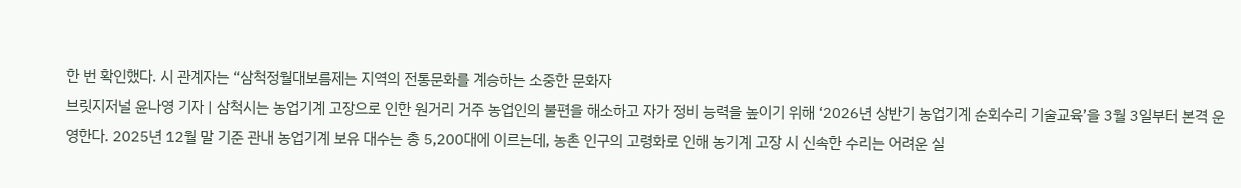한 번 확인했다. 시 관계자는 “삼척정월대보름제는 지역의 전통문화를 계승하는 소중한 문화자
브릿지저널 윤나영 기자 | 삼척시는 농업기계 고장으로 인한 원거리 거주 농업인의 불편을 해소하고 자가 정비 능력을 높이기 위해 ‘2026년 상반기 농업기계 순회수리 기술교육’을 3월 3일부터 본격 운영한다. 2025년 12월 말 기준 관내 농업기계 보유 대수는 총 5,200대에 이르는데, 농촌 인구의 고령화로 인해 농기계 고장 시 신속한 수리는 어려운 실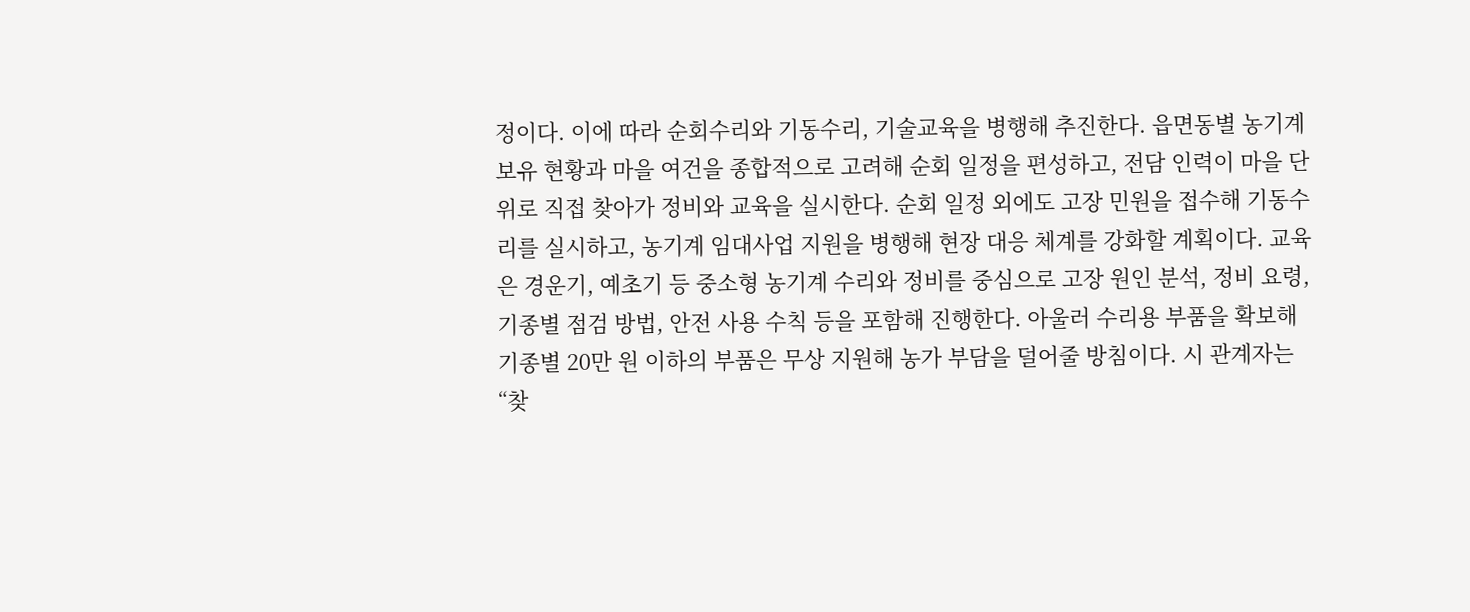정이다. 이에 따라 순회수리와 기동수리, 기술교육을 병행해 추진한다. 읍면동별 농기계 보유 현황과 마을 여건을 종합적으로 고려해 순회 일정을 편성하고, 전담 인력이 마을 단위로 직접 찾아가 정비와 교육을 실시한다. 순회 일정 외에도 고장 민원을 접수해 기동수리를 실시하고, 농기계 임대사업 지원을 병행해 현장 대응 체계를 강화할 계획이다. 교육은 경운기, 예초기 등 중소형 농기계 수리와 정비를 중심으로 고장 원인 분석, 정비 요령, 기종별 점검 방법, 안전 사용 수칙 등을 포함해 진행한다. 아울러 수리용 부품을 확보해 기종별 20만 원 이하의 부품은 무상 지원해 농가 부담을 덜어줄 방침이다. 시 관계자는 “찾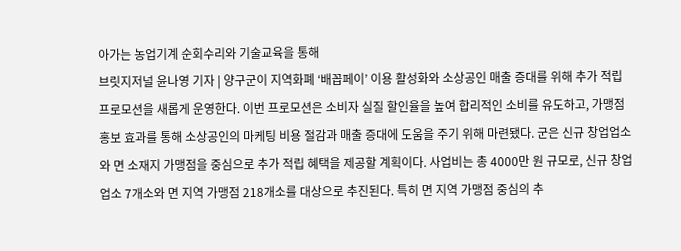아가는 농업기계 순회수리와 기술교육을 통해
브릿지저널 윤나영 기자 | 양구군이 지역화폐 ‘배꼽페이’ 이용 활성화와 소상공인 매출 증대를 위해 추가 적립 프로모션을 새롭게 운영한다. 이번 프로모션은 소비자 실질 할인율을 높여 합리적인 소비를 유도하고, 가맹점 홍보 효과를 통해 소상공인의 마케팅 비용 절감과 매출 증대에 도움을 주기 위해 마련됐다. 군은 신규 창업업소와 면 소재지 가맹점을 중심으로 추가 적립 혜택을 제공할 계획이다. 사업비는 총 4000만 원 규모로, 신규 창업업소 7개소와 면 지역 가맹점 218개소를 대상으로 추진된다. 특히 면 지역 가맹점 중심의 추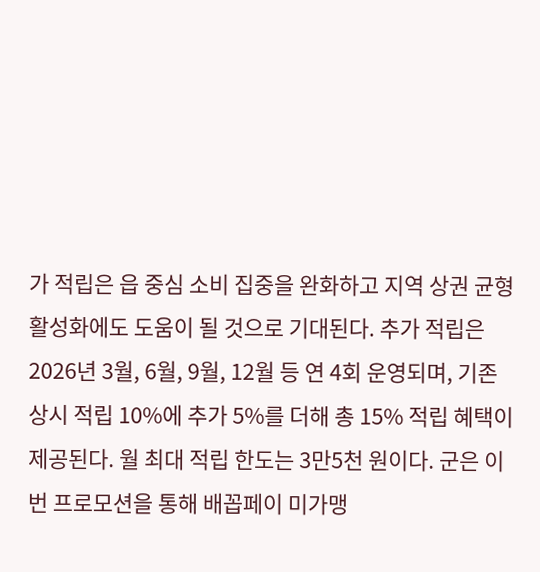가 적립은 읍 중심 소비 집중을 완화하고 지역 상권 균형 활성화에도 도움이 될 것으로 기대된다. 추가 적립은 2026년 3월, 6월, 9월, 12월 등 연 4회 운영되며, 기존 상시 적립 10%에 추가 5%를 더해 총 15% 적립 혜택이 제공된다. 월 최대 적립 한도는 3만5천 원이다. 군은 이번 프로모션을 통해 배꼽페이 미가맹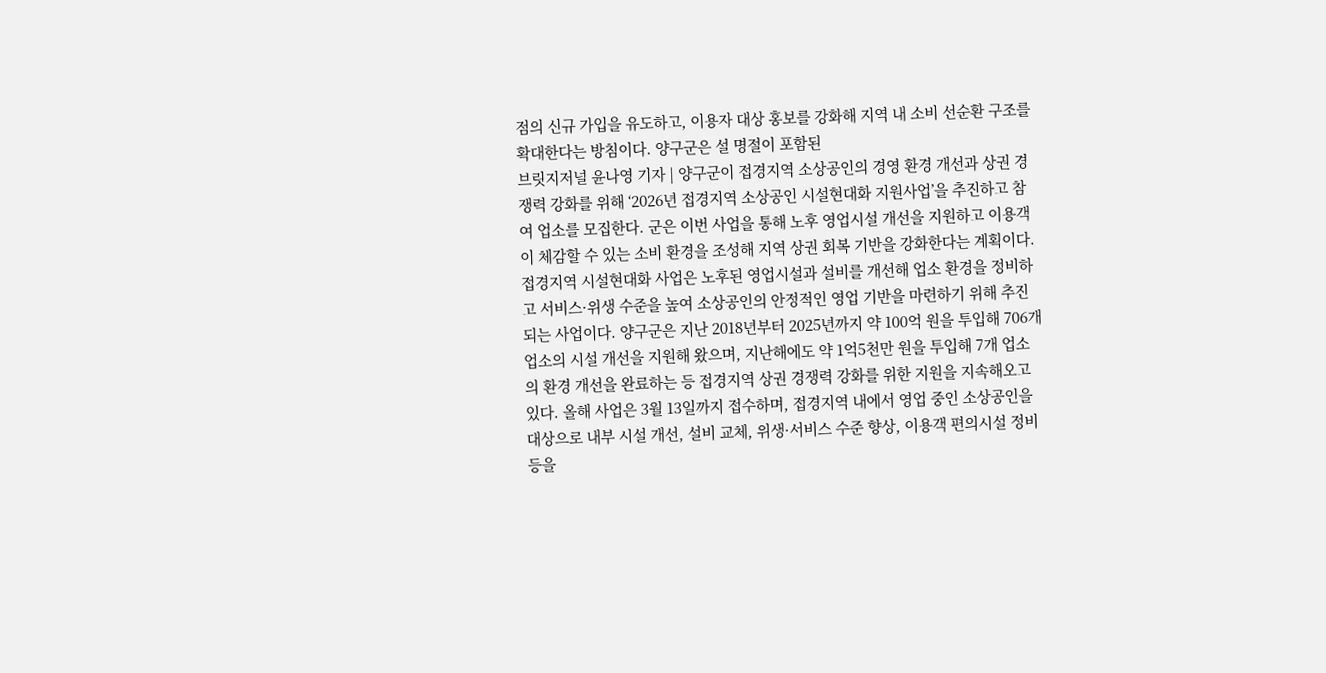점의 신규 가입을 유도하고, 이용자 대상 홍보를 강화해 지역 내 소비 선순환 구조를 확대한다는 방침이다. 양구군은 설 명절이 포함된
브릿지저널 윤나영 기자 | 양구군이 접경지역 소상공인의 경영 환경 개선과 상권 경쟁력 강화를 위해 ‘2026년 접경지역 소상공인 시설현대화 지원사업’을 추진하고 참여 업소를 모집한다. 군은 이번 사업을 통해 노후 영업시설 개선을 지원하고 이용객이 체감할 수 있는 소비 환경을 조성해 지역 상권 회복 기반을 강화한다는 계획이다. 접경지역 시설현대화 사업은 노후된 영업시설과 설비를 개선해 업소 환경을 정비하고 서비스·위생 수준을 높여 소상공인의 안정적인 영업 기반을 마련하기 위해 추진되는 사업이다. 양구군은 지난 2018년부터 2025년까지 약 100억 원을 투입해 706개 업소의 시설 개선을 지원해 왔으며, 지난해에도 약 1억5천만 원을 투입해 7개 업소의 환경 개선을 완료하는 등 접경지역 상권 경쟁력 강화를 위한 지원을 지속해오고 있다. 올해 사업은 3월 13일까지 접수하며, 접경지역 내에서 영업 중인 소상공인을 대상으로 내부 시설 개선, 설비 교체, 위생·서비스 수준 향상, 이용객 편의시설 정비 등을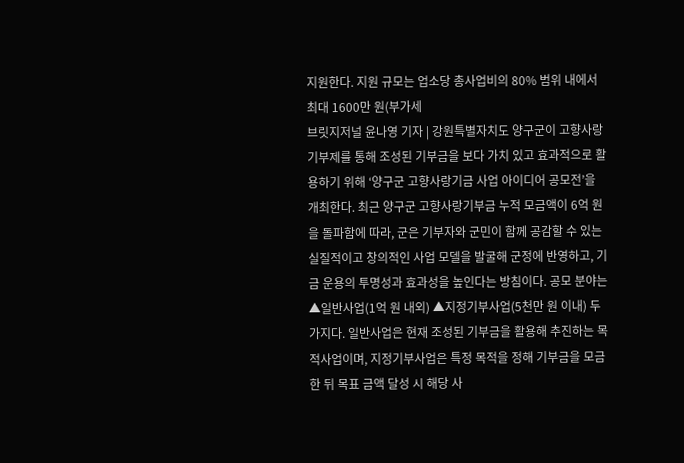지원한다. 지원 규모는 업소당 총사업비의 80% 범위 내에서 최대 1600만 원(부가세
브릿지저널 윤나영 기자 | 강원특별자치도 양구군이 고향사랑기부제를 통해 조성된 기부금을 보다 가치 있고 효과적으로 활용하기 위해 ‘양구군 고향사랑기금 사업 아이디어 공모전’을 개최한다. 최근 양구군 고향사랑기부금 누적 모금액이 6억 원을 돌파함에 따라, 군은 기부자와 군민이 함께 공감할 수 있는 실질적이고 창의적인 사업 모델을 발굴해 군정에 반영하고, 기금 운용의 투명성과 효과성을 높인다는 방침이다. 공모 분야는 ▲일반사업(1억 원 내외) ▲지정기부사업(5천만 원 이내) 두 가지다. 일반사업은 현재 조성된 기부금을 활용해 추진하는 목적사업이며, 지정기부사업은 특정 목적을 정해 기부금을 모금한 뒤 목표 금액 달성 시 해당 사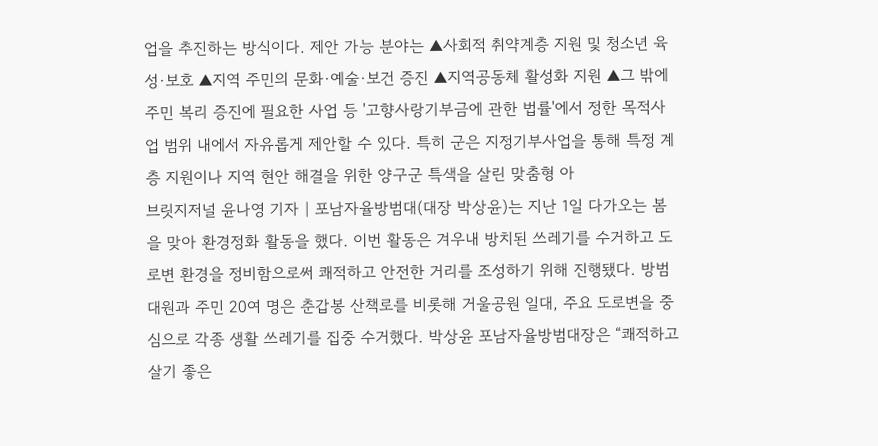업을 추진하는 방식이다. 제안 가능 분야는 ▲사회적 취약계층 지원 및 청소년 육성·보호 ▲지역 주민의 문화·예술·보건 증진 ▲지역공동체 활성화 지원 ▲그 밖에 주민 복리 증진에 필요한 사업 등 '고향사랑기부금에 관한 법률'에서 정한 목적사업 범위 내에서 자유롭게 제안할 수 있다. 특히 군은 지정기부사업을 통해 특정 계층 지원이나 지역 현안 해결을 위한 양구군 특색을 살린 맞춤형 아
브릿지저널 윤나영 기자 | 포남자율방범대(대장 박상윤)는 지난 1일 다가오는 봄을 맞아 환경정화 활동을 했다. 이번 활동은 겨우내 방치된 쓰레기를 수거하고 도로변 환경을 정비함으로써 쾌적하고 안전한 거리를 조성하기 위해 진행됐다. 방범대원과 주민 20여 명은 춘갑봉 산책로를 비롯해 거울공원 일대, 주요 도로변을 중심으로 각종 생활 쓰레기를 집중 수거했다. 박상윤 포남자율방범대장은 “쾌적하고 살기 좋은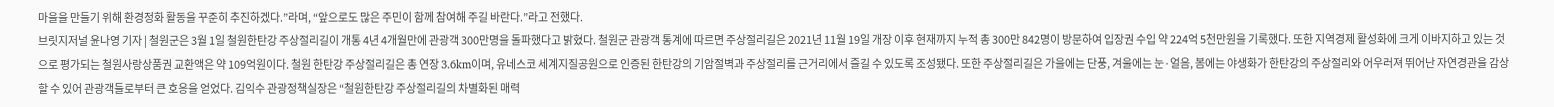마을을 만들기 위해 환경정화 활동을 꾸준히 추진하겠다.”라며, “앞으로도 많은 주민이 함께 참여해 주길 바란다.”라고 전했다.
브릿지저널 윤나영 기자 | 철원군은 3월 1일 철원한탄강 주상절리길이 개통 4년 4개월만에 관광객 300만명을 돌파했다고 밝혔다. 철원군 관광객 통계에 따르면 주상절리길은 2021년 11월 19일 개장 이후 현재까지 누적 총 300만 842명이 방문하여 입장권 수입 약 224억 5천만원을 기록했다. 또한 지역경제 활성화에 크게 이바지하고 있는 것으로 평가되는 철원사랑상품권 교환액은 약 109억원이다. 철원 한탄강 주상절리길은 총 연장 3.6km이며, 유네스코 세계지질공원으로 인증된 한탄강의 기암절벽과 주상절리를 근거리에서 즐길 수 있도록 조성됐다. 또한 주상절리길은 가을에는 단풍, 겨울에는 눈·얼음, 봄에는 야생화가 한탄강의 주상절리와 어우러져 뛰어난 자연경관을 감상할 수 있어 관광객들로부터 큰 호응을 얻었다. 김익수 관광정책실장은 “철원한탄강 주상절리길의 차별화된 매력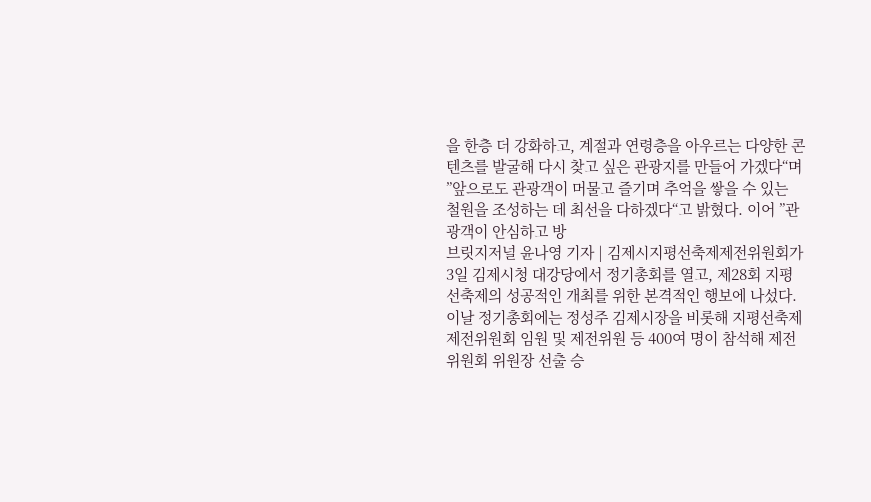을 한층 더 강화하고, 계절과 연령층을 아우르는 다양한 콘텐츠를 발굴해 다시 찾고 싶은 관광지를 만들어 가겠다“며 ”앞으로도 관광객이 머물고 즐기며 추억을 쌓을 수 있는 철원을 조성하는 데 최선을 다하겠다“고 밝혔다. 이어 ”관광객이 안심하고 방
브릿지저널 윤나영 기자 | 김제시지평선축제제전위원회가 3일 김제시청 대강당에서 정기총회를 열고, 제28회 지평선축제의 성공적인 개최를 위한 본격적인 행보에 나섰다. 이날 정기총회에는 정성주 김제시장을 비롯해 지평선축제 제전위원회 임원 및 제전위원 등 400여 명이 참석해 제전위원회 위원장 선출 승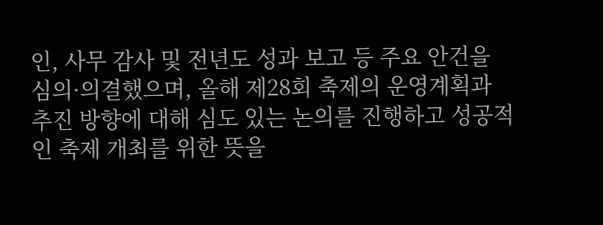인, 사무 감사 및 전년도 성과 보고 등 주요 안건을 심의·의결했으며, 올해 제28회 축제의 운영계획과 추진 방향에 대해 심도 있는 논의를 진행하고 성공적인 축제 개최를 위한 뜻을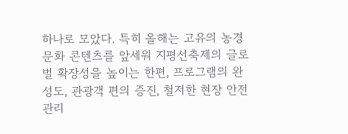하나로 모았다. 특히 올해는 고유의 농경문화 콘텐츠를 앞세워 지평선축제의 글로벌 확장성을 높이는 한편, 프로그램의 완성도, 관광객 편의 증진, 철저한 현장 안전관리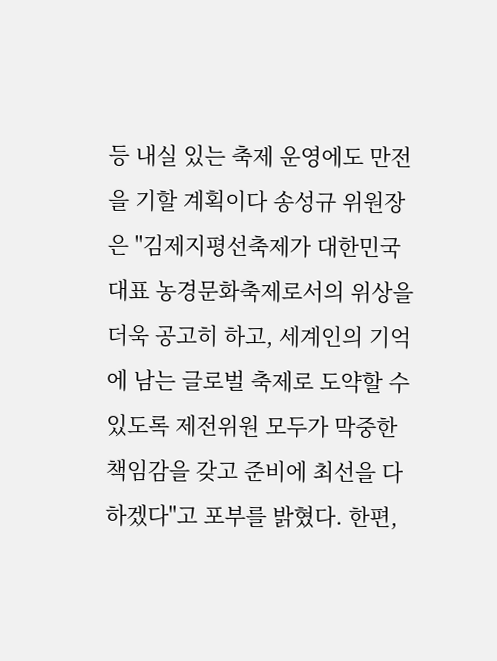등 내실 있는 축제 운영에도 만전을 기할 계획이다 송성규 위원장은 "김제지평선축제가 대한민국 대표 농경문화축제로서의 위상을 더욱 공고히 하고, 세계인의 기억에 남는 글로벌 축제로 도약할 수 있도록 제전위원 모두가 막중한 책임감을 갖고 준비에 최선을 다하겠다"고 포부를 밝혔다. 한편,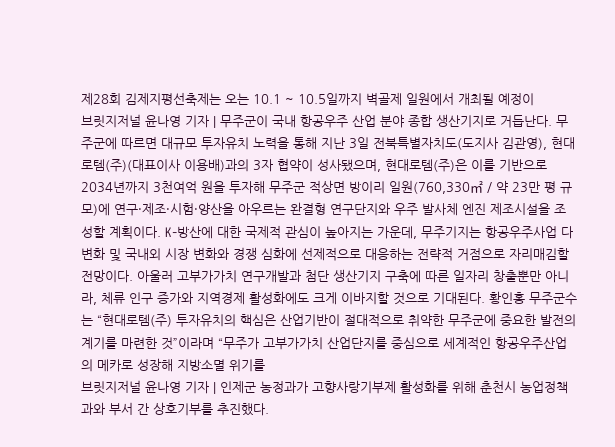제28회 김제지평선축제는 오는 10.1 ~ 10.5일까지 벽골제 일원에서 개최될 예정이
브릿지저널 윤나영 기자 | 무주군이 국내 항공우주 산업 분야 종합 생산기지로 거듭난다. 무주군에 따르면 대규모 투자유치 노력을 통해 지난 3일 전북특별자치도(도지사 김관영), 현대로템(주)(대표이사 이용배)과의 3자 협약이 성사됐으며, 현대로템(주)은 이를 기반으로 2034년까지 3천여억 원을 투자해 무주군 적상면 방이리 일원(760,330㎡ / 약 23만 평 규모)에 연구·제조·시험·양산을 아우르는 완결형 연구단지와 우주 발사체 엔진 제조시설을 조성할 계획이다. K-방산에 대한 국제적 관심이 높아지는 가운데, 무주기지는 항공우주사업 다변화 및 국내외 시장 변화와 경쟁 심화에 선제적으로 대응하는 전략적 거점으로 자리매김할 전망이다. 아울러 고부가가치 연구개발과 첨단 생산기지 구축에 따른 일자리 창출뿐만 아니라, 체류 인구 증가와 지역경제 활성화에도 크게 이바지할 것으로 기대된다. 황인홍 무주군수는 “현대로템(주) 투자유치의 핵심은 산업기반이 절대적으로 취약한 무주군에 중요한 발전의 계기를 마련한 것”이라며 “무주가 고부가가치 산업단지를 중심으로 세계적인 항공우주산업의 메카로 성장해 지방소멸 위기를
브릿지저널 윤나영 기자 | 인제군 농정과가 고향사랑기부제 활성화를 위해 춘천시 농업정책과와 부서 간 상호기부를 추진했다.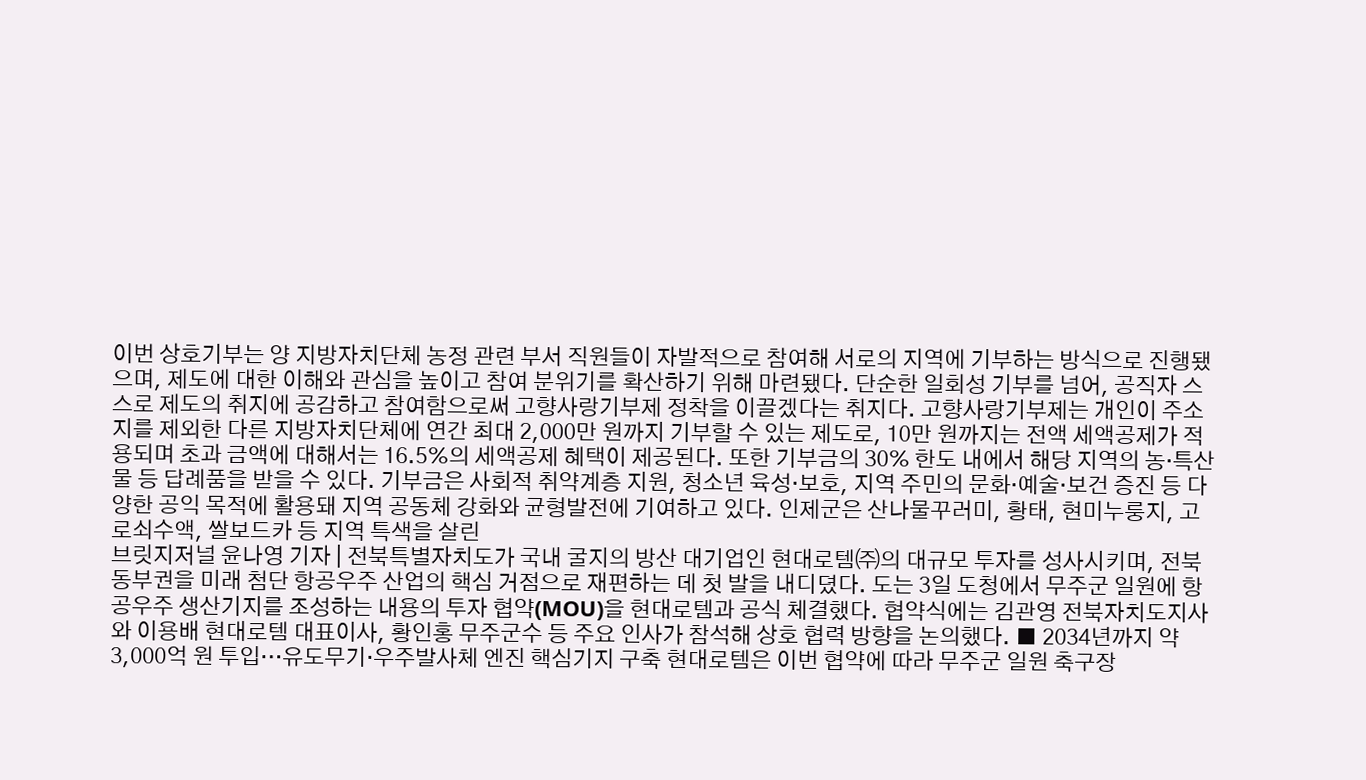이번 상호기부는 양 지방자치단체 농정 관련 부서 직원들이 자발적으로 참여해 서로의 지역에 기부하는 방식으로 진행됐으며, 제도에 대한 이해와 관심을 높이고 참여 분위기를 확산하기 위해 마련됐다. 단순한 일회성 기부를 넘어, 공직자 스스로 제도의 취지에 공감하고 참여함으로써 고향사랑기부제 정착을 이끌겠다는 취지다. 고향사랑기부제는 개인이 주소지를 제외한 다른 지방자치단체에 연간 최대 2,000만 원까지 기부할 수 있는 제도로, 10만 원까지는 전액 세액공제가 적용되며 초과 금액에 대해서는 16.5%의 세액공제 혜택이 제공된다. 또한 기부금의 30% 한도 내에서 해당 지역의 농·특산물 등 답례품을 받을 수 있다. 기부금은 사회적 취약계층 지원, 청소년 육성·보호, 지역 주민의 문화·예술·보건 증진 등 다양한 공익 목적에 활용돼 지역 공동체 강화와 균형발전에 기여하고 있다. 인제군은 산나물꾸러미, 황태, 현미누룽지, 고로쇠수액, 쌀보드카 등 지역 특색을 살린
브릿지저널 윤나영 기자 | 전북특별자치도가 국내 굴지의 방산 대기업인 현대로템㈜의 대규모 투자를 성사시키며, 전북 동부권을 미래 첨단 항공우주 산업의 핵심 거점으로 재편하는 데 첫 발을 내디뎠다. 도는 3일 도청에서 무주군 일원에 항공우주 생산기지를 조성하는 내용의 투자 협약(MOU)을 현대로템과 공식 체결했다. 협약식에는 김관영 전북자치도지사와 이용배 현대로템 대표이사, 황인홍 무주군수 등 주요 인사가 참석해 상호 협력 방향을 논의했다. ■ 2034년까지 약 3,000억 원 투입…유도무기·우주발사체 엔진 핵심기지 구축 현대로템은 이번 협약에 따라 무주군 일원 축구장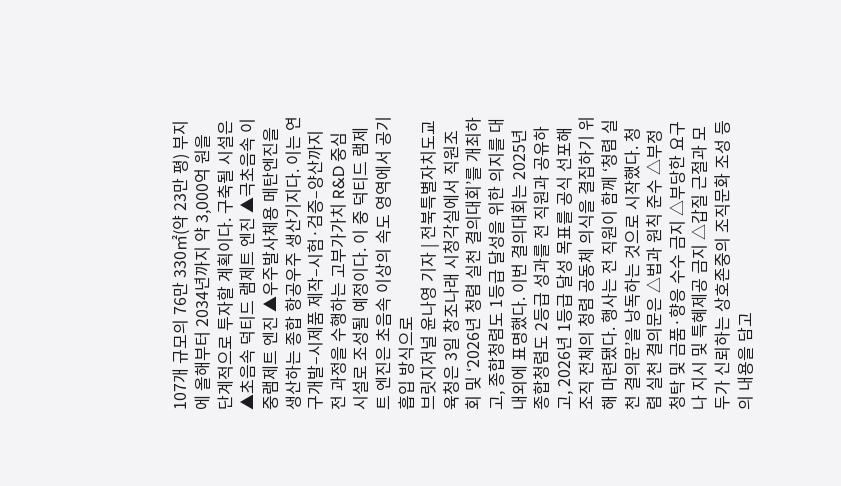107개 규모의 76만 330㎡(약 23만 평) 부지에 올해부터 2034년까지 약 3,000억 원을 단계적으로 투자할 계획이다. 구축될 시설은 ▲초음속 덕티드 램제트 엔진 ▲극초음속 이중램제트 엔진 ▲우주발사체용 메탄엔진을 생산하는 종합 항공우주 생산기지다. 이는 연구개발–시제품 제작–시험·검증–양산까지 전 과정을 수행하는 고부가가치 R&D 중심 시설로 조성될 예정이다. 이 중 덕티드 램제트 엔진은 초음속 이상의 속도 영역에서 공기 흡입 방식으로
브릿지저널 윤나영 기자 | 전북특별자치도교육청은 3일 창조나래 시청각실에서 직원조회 및 ‘2026년 청렴 실천 결의대회’를 개최하고, 종합청렴도 1등급 달성을 위한 의지를 대내외에 표명했다. 이번 결의대회는 2025년 종합청렴도 2등급 성과를 전 직원과 공유하고, 2026년 1등급 달성 목표를 공식 선포해 조직 전체의 청렴 공동체 의식을 결집하기 위해 마련됐다. 행사는 전 직원이 함께 ‘청렴 실천 결의문’을 낭독하는 것으로 시작했다. 청렴 실천 결의문은 △법과 원칙 준수 △부정 청탁 및 금품·향응 수수 금지 △부당한 요구나 지시 및 특혜제공 금지 △갑질 근절과 모두가 신뢰하는 상호존중의 조직문화 조성 등의 내용을 담고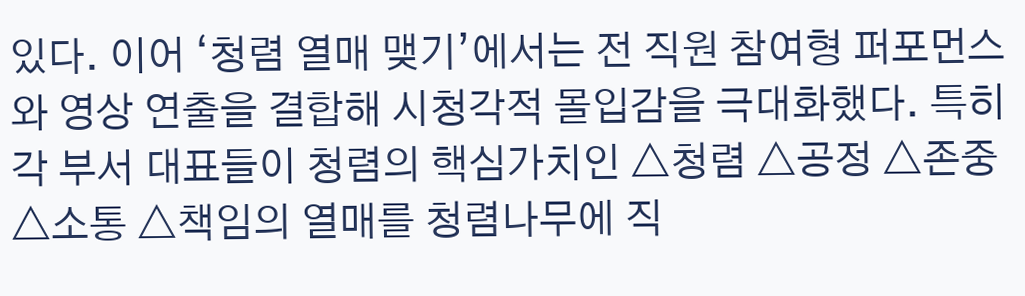있다. 이어 ‘청렴 열매 맺기’에서는 전 직원 참여형 퍼포먼스와 영상 연출을 결합해 시청각적 몰입감을 극대화했다. 특히 각 부서 대표들이 청렴의 핵심가치인 △청렴 △공정 △존중 △소통 △책임의 열매를 청렴나무에 직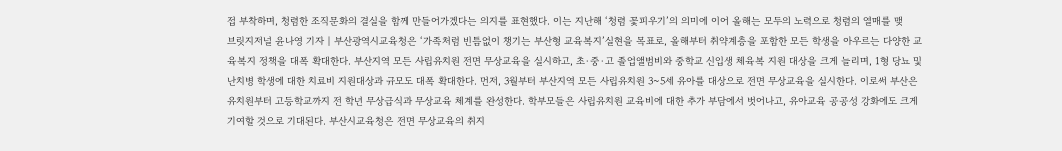접 부착하며, 청렴한 조직문화의 결실을 함께 만들어가겠다는 의지를 표현했다. 이는 지난해 ‘청렴 꽃피우기’의 의미에 이어 올해는 모두의 노력으로 청렴의 열매를 맺
브릿지저널 윤나영 기자 | 부산광역시교육청은 ‘가족처럼 빈틈없이 챙기는 부산형 교육복지’실현을 목표로, 올해부터 취약계층을 포함한 모든 학생을 아우르는 다양한 교육복지 정책을 대폭 확대한다. 부산지역 모든 사립유치원 전면 무상교육을 실시하고, 초·중·고 졸업앨범비와 중학교 신입생 체육복 지원 대상을 크게 늘리며, 1형 당뇨 및 난치병 학생에 대한 치료비 지원대상과 규모도 대폭 확대한다. 먼저, 3월부터 부산지역 모든 사립유치원 3~5세 유아를 대상으로 전면 무상교육을 실시한다. 이로써 부산은 유치원부터 고등학교까지 전 학년 무상급식과 무상교육 체계를 완성한다. 학부모들은 사립유치원 교육비에 대한 추가 부담에서 벗어나고, 유아교육 공공성 강화에도 크게 기여할 것으로 기대된다. 부산시교육청은 전면 무상교육의 취지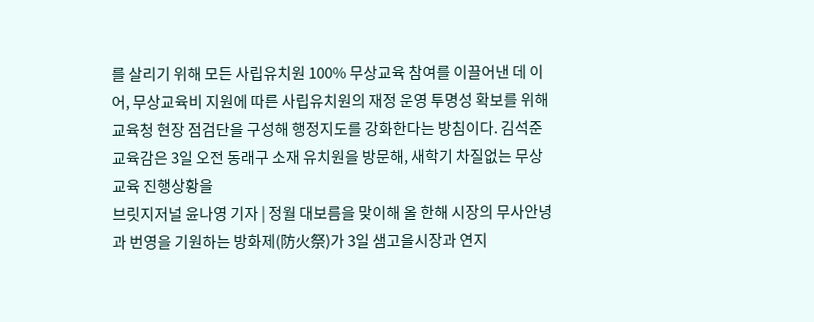를 살리기 위해 모든 사립유치원 100% 무상교육 참여를 이끌어낸 데 이어, 무상교육비 지원에 따른 사립유치원의 재정 운영 투명성 확보를 위해 교육청 현장 점검단을 구성해 행정지도를 강화한다는 방침이다. 김석준 교육감은 3일 오전 동래구 소재 유치원을 방문해, 새학기 차질없는 무상교육 진행상황을
브릿지저널 윤나영 기자 | 정월 대보름을 맞이해 올 한해 시장의 무사안녕과 번영을 기원하는 방화제(防火祭)가 3일 샘고을시장과 연지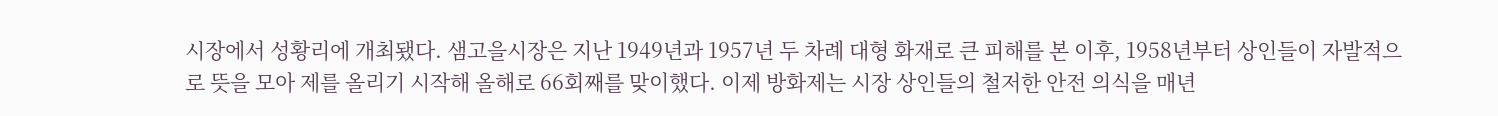시장에서 성황리에 개최됐다. 샘고을시장은 지난 1949년과 1957년 두 차례 대형 화재로 큰 피해를 본 이후, 1958년부터 상인들이 자발적으로 뜻을 모아 제를 올리기 시작해 올해로 66회째를 맞이했다. 이제 방화제는 시장 상인들의 철저한 안전 의식을 매년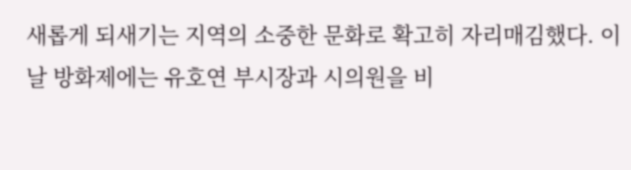새롭게 되새기는 지역의 소중한 문화로 확고히 자리매김했다. 이날 방화제에는 유호연 부시장과 시의원을 비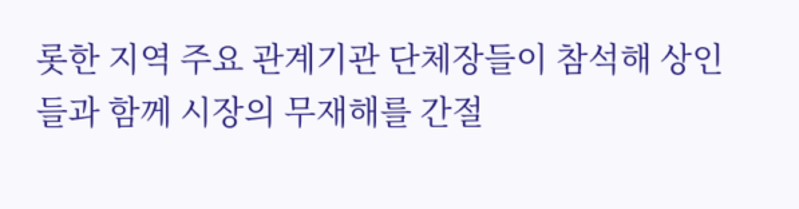롯한 지역 주요 관계기관 단체장들이 참석해 상인들과 함께 시장의 무재해를 간절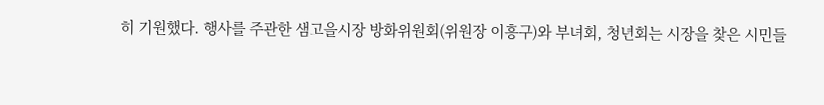히 기원했다. 행사를 주관한 샘고을시장 방화위원회(위원장 이흥구)와 부녀회, 청년회는 시장을 찾은 시민들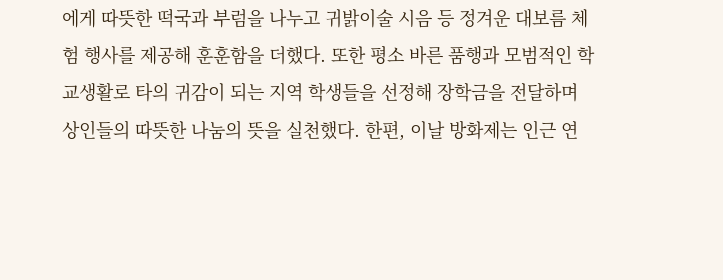에게 따뜻한 떡국과 부럼을 나누고 귀밝이술 시음 등 정겨운 대보름 체험 행사를 제공해 훈훈함을 더했다. 또한 평소 바른 품행과 모범적인 학교생활로 타의 귀감이 되는 지역 학생들을 선정해 장학금을 전달하며 상인들의 따뜻한 나눔의 뜻을 실천했다. 한편, 이날 방화제는 인근 연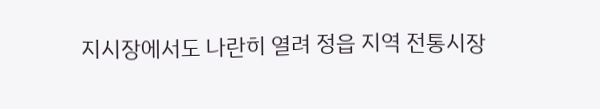지시장에서도 나란히 열려 정읍 지역 전통시장